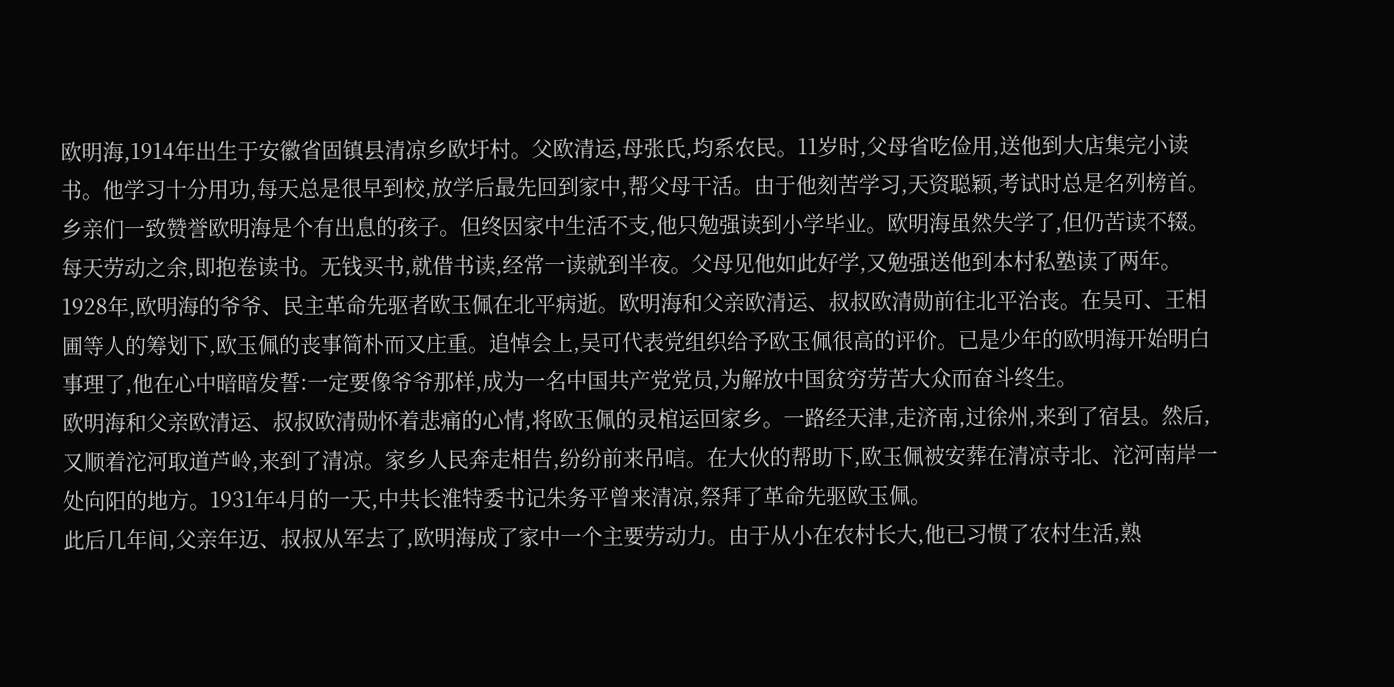欧明海,1914年出生于安徽省固镇县清凉乡欧圩村。父欧清运,母张氏,均系农民。11岁时,父母省吃俭用,送他到大店集完小读书。他学习十分用功,每天总是很早到校,放学后最先回到家中,帮父母干活。由于他刻苦学习,天资聪颖,考试时总是名列榜首。乡亲们一致赞誉欧明海是个有出息的孩子。但终因家中生活不支,他只勉强读到小学毕业。欧明海虽然失学了,但仍苦读不辍。每天劳动之余,即抱卷读书。无钱买书,就借书读,经常一读就到半夜。父母见他如此好学,又勉强送他到本村私塾读了两年。
1928年,欧明海的爷爷、民主革命先驱者欧玉佩在北平病逝。欧明海和父亲欧清运、叔叔欧清勋前往北平治丧。在吴可、王相圃等人的筹划下,欧玉佩的丧事简朴而又庄重。追悼会上,吴可代表党组织给予欧玉佩很高的评价。已是少年的欧明海开始明白事理了,他在心中暗暗发誓:一定要像爷爷那样,成为一名中国共产党党员,为解放中国贫穷劳苦大众而奋斗终生。
欧明海和父亲欧清运、叔叔欧清勋怀着悲痛的心情,将欧玉佩的灵棺运回家乡。一路经天津,走济南,过徐州,来到了宿县。然后,又顺着沱河取道芦岭,来到了清凉。家乡人民奔走相告,纷纷前来吊唁。在大伙的帮助下,欧玉佩被安葬在清凉寺北、沱河南岸一处向阳的地方。1931年4月的一天,中共长淮特委书记朱务平曾来清凉,祭拜了革命先驱欧玉佩。
此后几年间,父亲年迈、叔叔从军去了,欧明海成了家中一个主要劳动力。由于从小在农村长大,他已习惯了农村生活,熟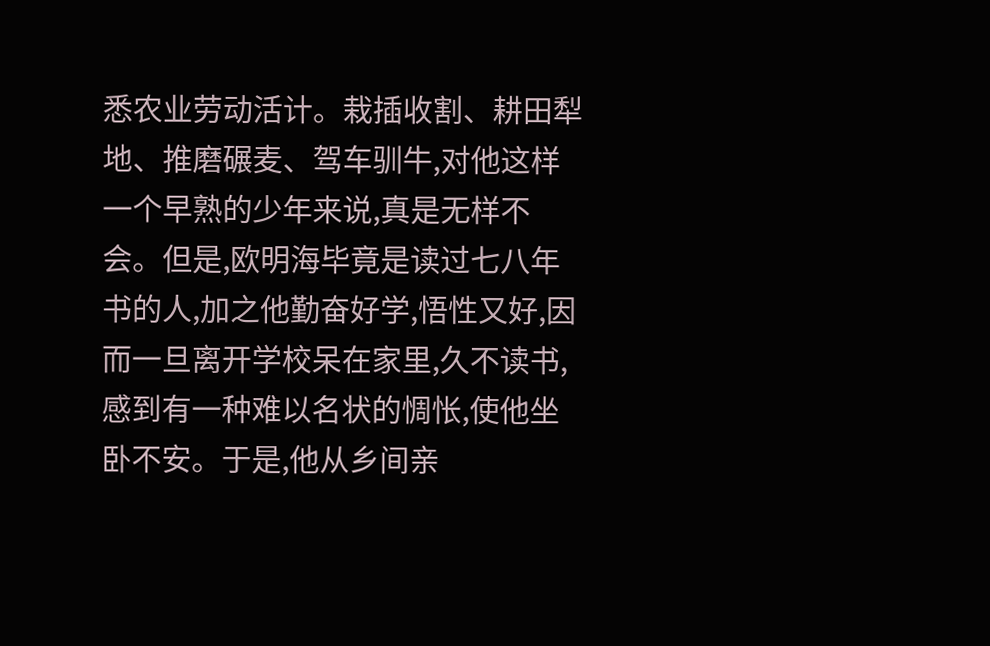悉农业劳动活计。栽插收割、耕田犁地、推磨碾麦、驾车驯牛,对他这样一个早熟的少年来说,真是无样不会。但是,欧明海毕竟是读过七八年书的人,加之他勤奋好学,悟性又好,因而一旦离开学校呆在家里,久不读书,感到有一种难以名状的惆怅,使他坐卧不安。于是,他从乡间亲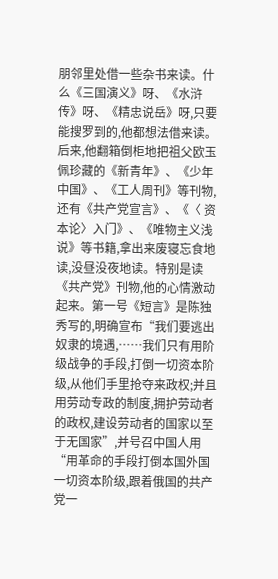朋邻里处借一些杂书来读。什么《三国演义》呀、《水浒传》呀、《精忠说岳》呀,只要能搜罗到的,他都想法借来读。后来,他翻箱倒柜地把祖父欧玉佩珍藏的《新青年》、《少年中国》、《工人周刊》等刊物,还有《共产党宣言》、《〈 资本论〉入门》、《唯物主义浅说》等书籍,拿出来废寝忘食地读,没昼没夜地读。特别是读《共产党》刊物,他的心情激动起来。第一号《短言》是陈独秀写的,明确宣布“我们要逃出奴隶的境遇,……我们只有用阶级战争的手段,打倒一切资本阶级,从他们手里抢夺来政权;并且用劳动专政的制度,拥护劳动者的政权,建设劳动者的国家以至于无国家”,并号召中国人用“用革命的手段打倒本国外国一切资本阶级,跟着俄国的共产党一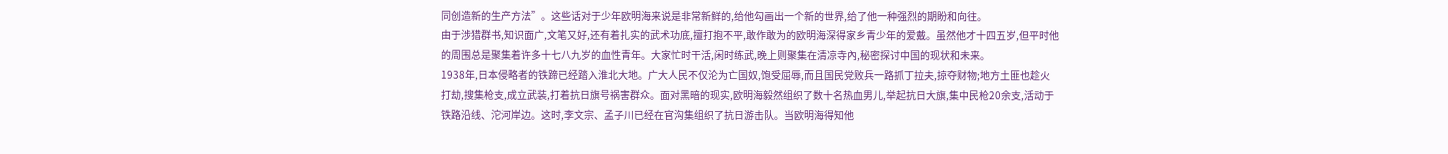同创造新的生产方法”。这些话对于少年欧明海来说是非常新鲜的,给他勾画出一个新的世界,给了他一种强烈的期盼和向往。
由于涉猎群书,知识面广,文笔又好,还有着扎实的武术功底,擅打抱不平,敢作敢为的欧明海深得家乡青少年的爱戴。虽然他才十四五岁,但平时他的周围总是聚集着许多十七八九岁的血性青年。大家忙时干活,闲时练武,晚上则聚集在清凉寺內,秘密探讨中国的现状和未来。
1938年,日本侵略者的铁蹄已经踏入淮北大地。广大人民不仅沦为亡国奴,饱受屈辱,而且国民党败兵一路抓丁拉夫,掠夺财物;地方土匪也趁火打劫,搜集枪支,成立武装,打着抗日旗号祸害群众。面对黑暗的现实,欧明海毅然组织了数十名热血男儿,举起抗日大旗,集中民枪20余支,活动于铁路沿线、沱河岸边。这时,李文宗、孟子川已经在官沟集组织了抗日游击队。当欧明海得知他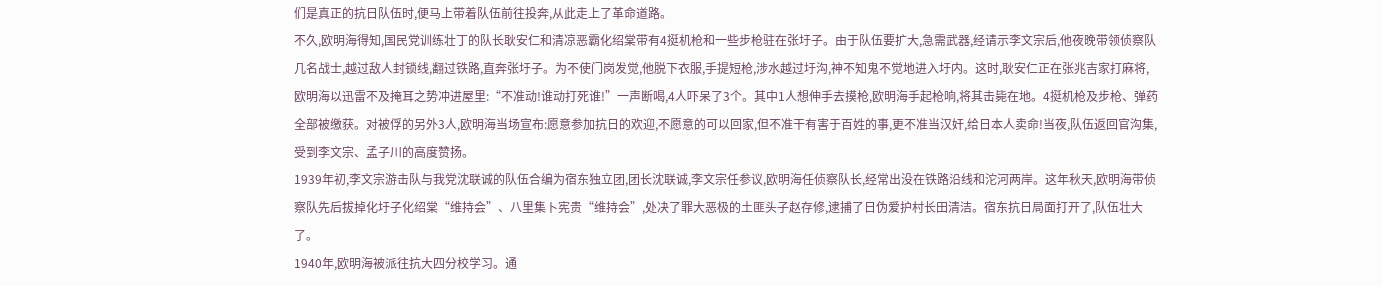们是真正的抗日队伍时,便马上带着队伍前往投奔,从此走上了革命道路。
不久,欧明海得知,国民党训练壮丁的队长耿安仁和清凉恶霸化绍棠带有4挺机枪和一些步枪驻在张圩子。由于队伍要扩大,急需武器,经请示李文宗后,他夜晚带领侦察队几名战士,越过敌人封锁线,翻过铁路,直奔张圩子。为不使门岗发觉,他脱下衣服,手提短枪,涉水越过圩沟,神不知鬼不觉地进入圩内。这时,耿安仁正在张兆吉家打麻将,欧明海以迅雷不及掩耳之势冲进屋里:“不准动!谁动打死谁!”一声断喝,4人吓呆了3个。其中1人想伸手去摸枪,欧明海手起枪响,将其击毙在地。4挺机枪及步枪、弹药全部被缴获。对被俘的另外3人,欧明海当场宣布:愿意参加抗日的欢迎,不愿意的可以回家,但不准干有害于百姓的事,更不准当汉奸,给日本人卖命!当夜,队伍返回官沟集,受到李文宗、孟子川的高度赞扬。
1939年初,李文宗游击队与我党沈联诚的队伍合编为宿东独立团,团长沈联诚,李文宗任参议,欧明海任侦察队长,经常出没在铁路沿线和沱河两岸。这年秋天,欧明海带侦察队先后拔掉化圩子化绍棠“维持会”、八里集卜宪贵“维持会”,处决了罪大恶极的土匪头子赵存修,逮捕了日伪爱护村长田清洁。宿东抗日局面打开了,队伍壮大了。
1940年,欧明海被派往抗大四分校学习。通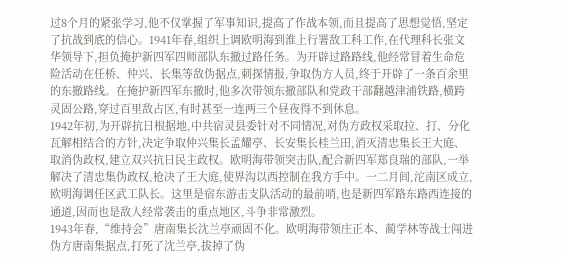过8个月的紧张学习,他不仅掌握了军事知识,提高了作战本领,而且提高了思想觉悟,坚定了抗战到底的信心。1941年春,组织上调欧明海到淮上行署敌工科工作,在代理科长张文华领导下,担负掩护新四军四师部队东撤过路任务。为开辟过路路线,他经常冒着生命危险活动在任桥、仲兴、长集等敌伪据点,刺探情报,争取伪方人员,终于开辟了一条百余里的东撤路线。在掩护新四军东撤时,他多次带领东撤部队和党政干部翻越津浦铁路,横跨灵固公路,穿过百里敌占区,有时甚至一连两三个昼夜得不到休息。
1942年初,为开辟抗日根据地,中共宿灵县委针对不同情况,对伪方政权采取拉、打、分化瓦解相结合的方针,决定争取仲兴集长孟耀亭、长安集长桂兰田,消灭清忠集长王大庭、取消伪政权,建立双兴抗日民主政权。欧明海带领突击队,配合新四军郑良瑞的部队,一举解决了清忠集伪政权,枪决了王大庭,使界沟以西控制在我方手中。一二月间,沱南区成立,欧明海调任区武工队长。这里是宿东游击支队活动的最前哨,也是新四军路东路西连接的通道,因而也是敌人经常袭击的重点地区,斗争非常激烈。
1943年春,“维持会”唐南集长沈兰亭顽固不化。欧明海带领庄正本、蔺学林等战士闯进伪方唐南集据点,打死了沈兰亭,拔掉了伪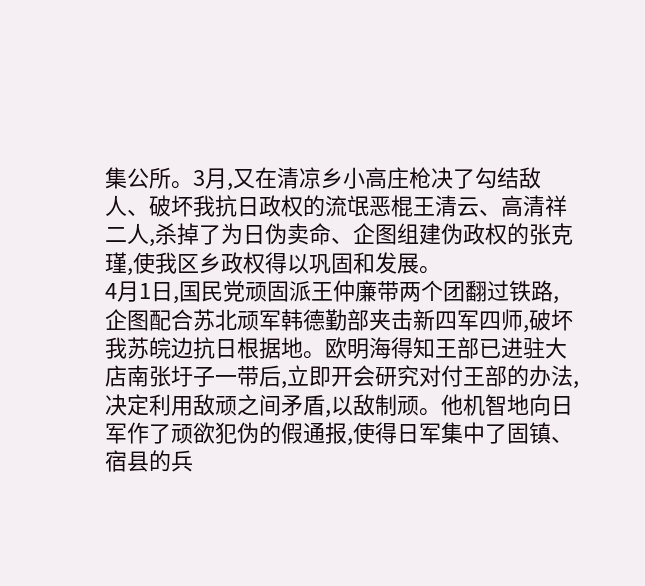集公所。3月,又在清凉乡小高庄枪决了勾结敌人、破坏我抗日政权的流氓恶棍王清云、高清祥二人,杀掉了为日伪卖命、企图组建伪政权的张克瑾,使我区乡政权得以巩固和发展。
4月1日,国民党顽固派王仲廉带两个团翻过铁路,企图配合苏北顽军韩德勤部夹击新四军四师,破坏我苏皖边抗日根据地。欧明海得知王部已进驻大店南张圩子一带后,立即开会研究对付王部的办法,决定利用敌顽之间矛盾,以敌制顽。他机智地向日军作了顽欲犯伪的假通报,使得日军集中了固镇、宿县的兵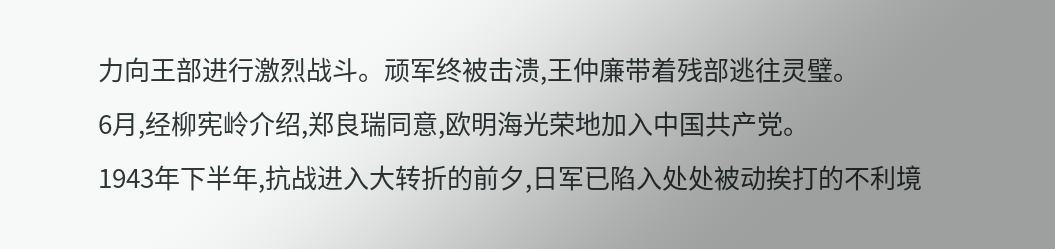力向王部进行激烈战斗。顽军终被击溃,王仲廉带着残部逃往灵璧。
6月,经柳宪岭介绍,郑良瑞同意,欧明海光荣地加入中国共产党。
1943年下半年,抗战进入大转折的前夕,日军已陷入处处被动挨打的不利境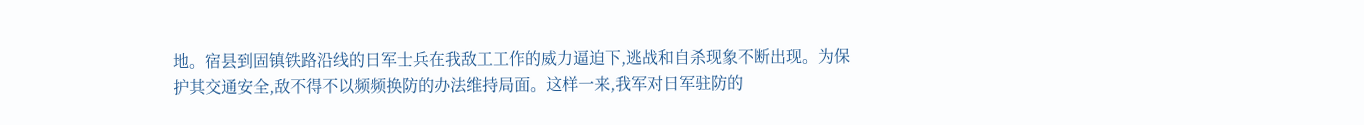地。宿县到固镇铁路沿线的日军士兵在我敌工工作的威力逼迫下,逃战和自杀现象不断出现。为保护其交通安全,敌不得不以频频换防的办法维持局面。这样一来,我军对日军驻防的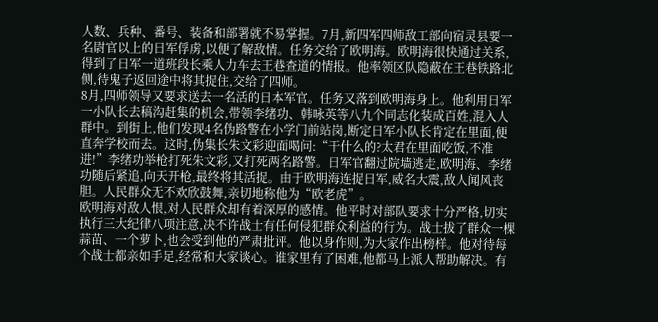人数、兵种、番号、装备和部署就不易掌握。7月,新四军四师敌工部向宿灵县要一名尉官以上的日军俘虏,以便了解敌情。任务交给了欧明海。欧明海很快通过关系,得到了日军一道班段长乘人力车去王巷查道的情报。他率领区队隐蔽在王巷铁路北侧,待鬼子返回途中将其捉住,交给了四师。
8月,四师领导又要求送去一名活的日本军官。任务又落到欧明海身上。他利用日军一小队长去稿沟赶集的机会,带领李绪功、韩咏英等八九个同志化装成百姓,混入人群中。到街上,他们发现4名伪路警在小学门前站岗,断定日军小队长肯定在里面,便直奔学校而去。这时,伪集长朱文彩迎面喝问:“干什么的?太君在里面吃饭,不准进!”李绪功举枪打死朱文彩,又打死两名路警。日军官翻过院墙逃走,欧明海、李绪功随后紧追,向天开枪,最终将其活捉。由于欧明海连捉日军,威名大震,敌人闻风丧胆。人民群众无不欢欣鼓舞,亲切地称他为“欧老虎”。
欧明海对敌人恨,对人民群众却有着深厚的感情。他平时对部队要求十分严格,切实执行三大纪律八项注意,决不许战士有任何侵犯群众利益的行为。战士拔了群众一棵蒜苗、一个萝卜,也会受到他的严肃批评。他以身作则,为大家作出榜样。他对待每个战士都亲如手足,经常和大家谈心。谁家里有了困难,他都马上派人帮助解决。有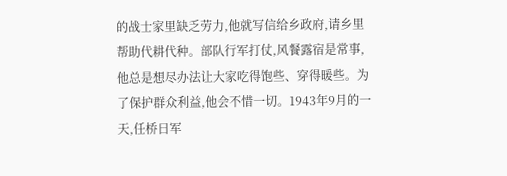的战士家里缺乏劳力,他就写信给乡政府,请乡里帮助代耕代种。部队行军打仗,风餐露宿是常事,他总是想尽办法让大家吃得饱些、穿得暖些。为了保护群众利益,他会不惜一切。1943年9月的一天,任桥日军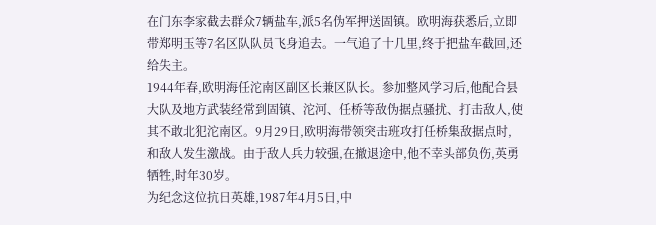在门东李家截去群众7辆盐车,派5名伪军押送固镇。欧明海获悉后,立即带郑明玉等7名区队队员飞身追去。一气追了十几里,终于把盐车截回,还给失主。
1944年春,欧明海任沱南区副区长兼区队长。参加整风学习后,他配合县大队及地方武装经常到固镇、沱河、任桥等敌伪据点骚扰、打击敌人,使其不敢北犯沱南区。9月29日,欧明海带领突击班攻打任桥集敌据点时,和敌人发生激战。由于敌人兵力较强,在撤退途中,他不幸头部负伤,英勇牺牲,时年30岁。
为纪念这位抗日英雄,1987年4月5日,中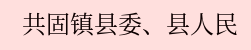共固镇县委、县人民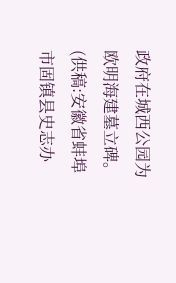政府在城西公园为欧明海建墓立碑。
(供稿:安徽省蚌埠市固镇县史志办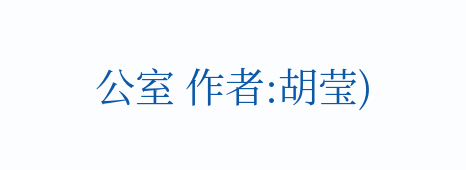公室 作者:胡莹)